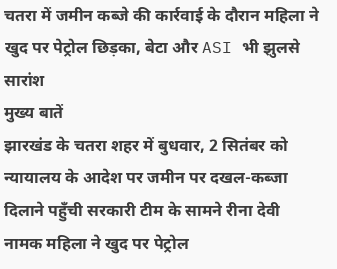चतरा में जमीन कब्जे की कार्रवाई के दौरान महिला ने खुद पर पेट्रोल छिड़का, बेटा और ASI भी झुलसे
सारांश
मुख्य बातें
झारखंड के चतरा शहर में बुधवार, 2 सितंबर को न्यायालय के आदेश पर जमीन पर दखल-कब्जा दिलाने पहुँची सरकारी टीम के सामने रीना देवी नामक महिला ने खुद पर पेट्रोल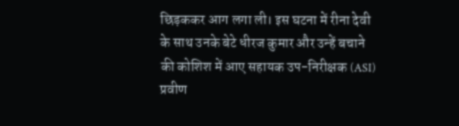छिड़ककर आग लगा ली। इस घटना में रीना देवी के साथ उनके बेटे धीरज कुमार और उन्हें बचाने की कोशिश में आए सहायक उप-निरीक्षक (ASI) प्रवीण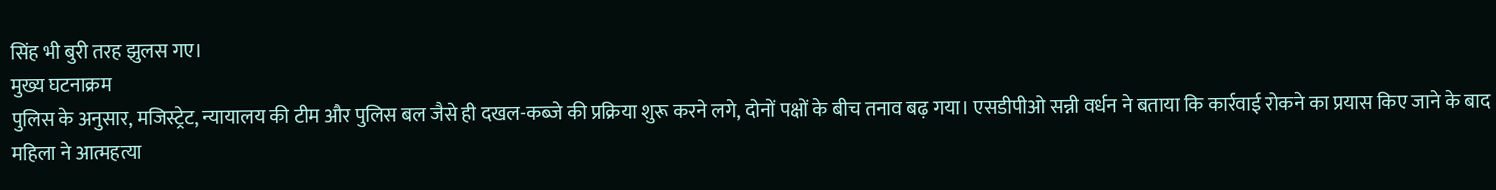सिंह भी बुरी तरह झुलस गए।
मुख्य घटनाक्रम
पुलिस के अनुसार, मजिस्ट्रेट, न्यायालय की टीम और पुलिस बल जैसे ही दखल-कब्जे की प्रक्रिया शुरू करने लगे, दोनों पक्षों के बीच तनाव बढ़ गया। एसडीपीओ सन्नी वर्धन ने बताया कि कार्रवाई रोकने का प्रयास किए जाने के बाद महिला ने आत्महत्या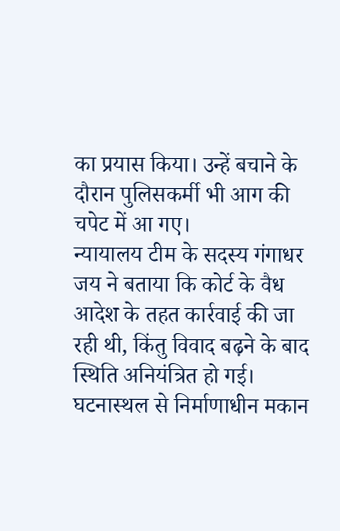का प्रयास किया। उन्हें बचाने के दौरान पुलिसकर्मी भी आग की चपेट में आ गए।
न्यायालय टीम के सदस्य गंगाधर जय ने बताया कि कोर्ट के वैध आदेश के तहत कार्रवाई की जा रही थी, किंतु विवाद बढ़ने के बाद स्थिति अनियंत्रित हो गई। घटनास्थल से निर्माणाधीन मकान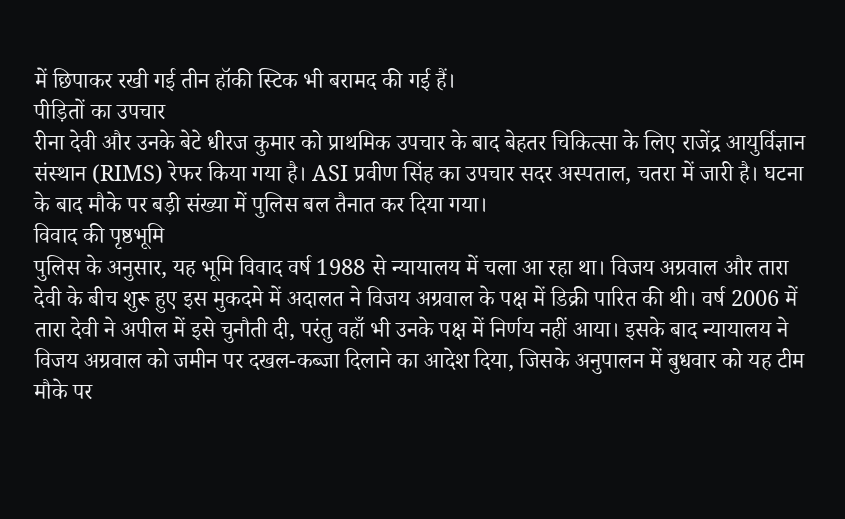में छिपाकर रखी गई तीन हॉकी स्टिक भी बरामद की गई हैं।
पीड़ितों का उपचार
रीना देवी और उनके बेटे धीरज कुमार को प्राथमिक उपचार के बाद बेहतर चिकित्सा के लिए राजेंद्र आयुर्विज्ञान संस्थान (RIMS) रेफर किया गया है। ASI प्रवीण सिंह का उपचार सदर अस्पताल, चतरा में जारी है। घटना के बाद मौके पर बड़ी संख्या में पुलिस बल तैनात कर दिया गया।
विवाद की पृष्ठभूमि
पुलिस के अनुसार, यह भूमि विवाद वर्ष 1988 से न्यायालय में चला आ रहा था। विजय अग्रवाल और तारा देवी के बीच शुरू हुए इस मुकदमे में अदालत ने विजय अग्रवाल के पक्ष में डिक्री पारित की थी। वर्ष 2006 में तारा देवी ने अपील में इसे चुनौती दी, परंतु वहाँ भी उनके पक्ष में निर्णय नहीं आया। इसके बाद न्यायालय ने विजय अग्रवाल को जमीन पर दखल-कब्जा दिलाने का आदेश दिया, जिसके अनुपालन में बुधवार को यह टीम मौके पर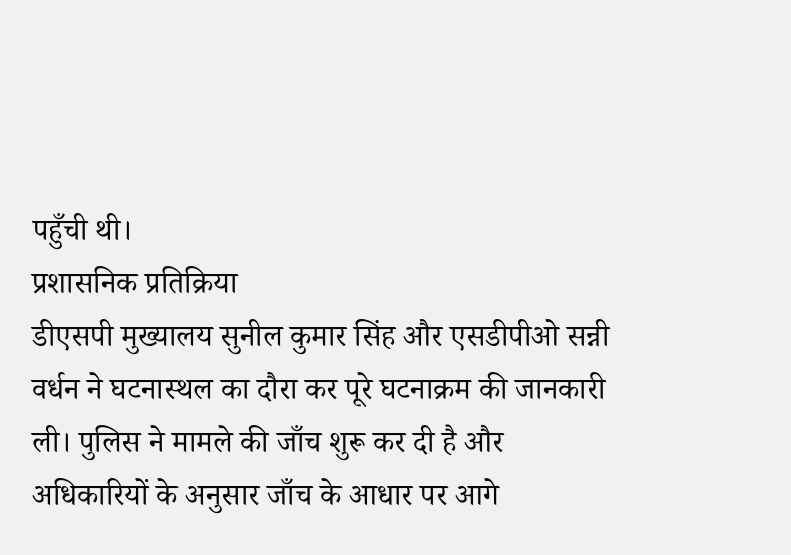पहुँची थी।
प्रशासनिक प्रतिक्रिया
डीएसपी मुख्यालय सुनील कुमार सिंह और एसडीपीओ सन्नी वर्धन ने घटनास्थल का दौरा कर पूरे घटनाक्रम की जानकारी ली। पुलिस ने मामले की जाँच शुरू कर दी है और अधिकारियों के अनुसार जाँच के आधार पर आगे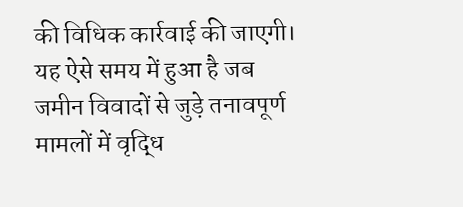की विधिक कार्रवाई की जाएगी। यह ऐसे समय में हुआ है जब जमीन विवादों से जुड़े तनावपूर्ण मामलों में वृद्धि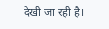देखी जा रही है।